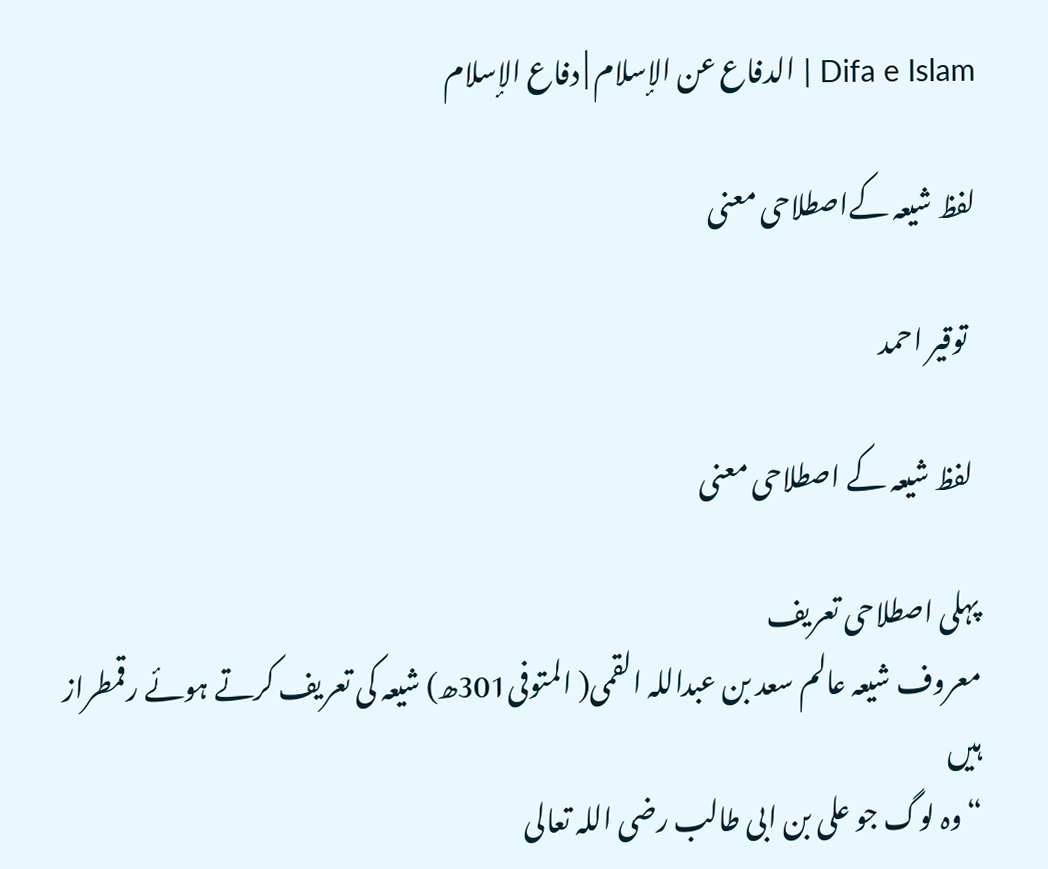Difa e Islam | الدفاع عن الإسلام | دفاع الإسلام

لفظ شیعہ کےاصطلاحی معنی

  توقیر احمد

 لفظ شیعہ کے اصطلاحی معنی

پہلی اصطلاحی تعریف
معروف شیعہ عالم سعد بن عبداللہ القمی( المتوفی301ھ) شیعہ کی تعریف کرتے ہوئے رقمطراز ہیں
“وہ لوگ جو علی بن ابی طالب رضی اللہ تعالی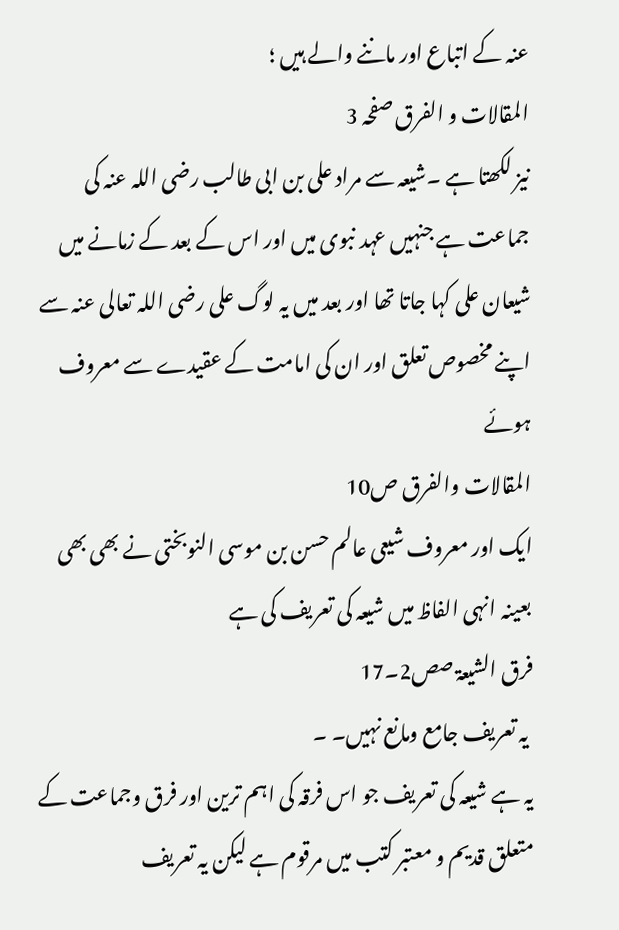عنہ کے اتباع اور ماننے والے ہیں ؛
المقالات و الفرق صفحہ 3
نیز لکھتا ہے ۔شیعہ سے مراد علی بن ابی طالب رضی اللہ عنہ کی جماعت ہے جنہیں عہد نبوی میں اور اس کے بعد کے زمانے میں شیعان علی کہا جاتا تھا اور بعد میں یہ لوگ علی رضی اللہ تعالی عنہ سے اپنے مخصوص تعلق اور ان کی امامت کے عقیدے سے معروف ہوئے
المقالات والفرق ص10
ایک اور معروف شیعی عالم حسن بن موسی النوبختی نے بھی بھی بعینہ انہی الفاظ میں شیعہ کی تعریف کی ہے
فرق الشیعۃ صص2۔17
 یہ تعریف جامع ومانع نہیں۔ ۔
یہ ہے شیعہ کی تعریف جو اس فرقہ کی اہم ترین اور فرق وجماعت کے متعلق قدیم و معتبر کتب میں مرقوم ہے لیکن یہ تعریف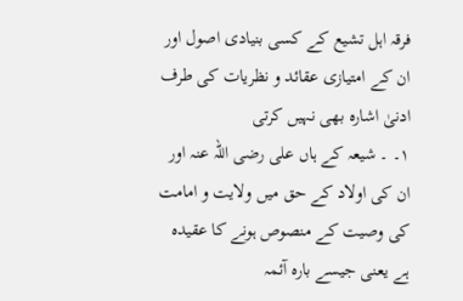فرقہ اہل تشیع کے کسی بنیادی اصول اور ان کے امتیازی عقائد و نظریات کی طرف ادنیٰ اشارہ بھی نہیں کرتی
١۔ ۔ شیعہ کے ہاں علی رضی اللہ عنہ اور ان کی اولاد کے حق میں ولایت و امامت کی وصیت کے منصوص ہونے کا عقیدہ ہے یعنی جیسے بارہ آئمہ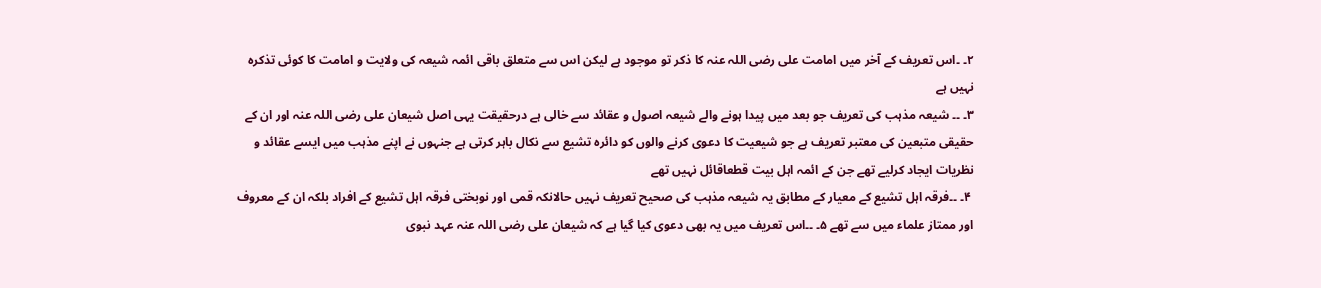٢۔ ۔اس تعریف کے آخر میں امامت علی رضی اللہ عنہ کا ذکر تو موجود ہے لیکن اس سے متعلق باقی ائمہ شیعہ کی ولایت و امامت کا کوئی تذکرہ نہیں ہے
٣۔ ۔۔ شیعہ مذہب کی تعریف جو بعد میں پیدا ہونے والے شیعہ اصول و عقائد سے خالی ہے درحقیقت یہی اصل شیعان علی رضی اللہ عنہ اور ان کے حقیقی متبعین کی معتبر تعریف ہے جو شیعیت کا دعوی کرنے والوں کو دائرہ تشیع سے نکال باہر کرتی ہے جنہوں نے اپنے مذہب میں ایسے عقائد و نظریات ایجاد کرلیے تھے جن کے ائمہ اہل بیت قطعاقائل نہیں تھے
 ۴۔ ۔۔فرقہ اہل تشیع کے معیار کے مطابق یہ شیعہ مذہب کی صحیح تعریف نہیں حالانکہ قمی اور نوبختی فرقہ اہل تشیع کے افراد بلکہ ان کے معروف اور ممتاز علماء میں سے تھے ۵۔ ۔۔اس تعریف میں یہ بھی دعوی کیا گیا ہے کہ شیعان علی رضی اللہ عنہ عہد نبوی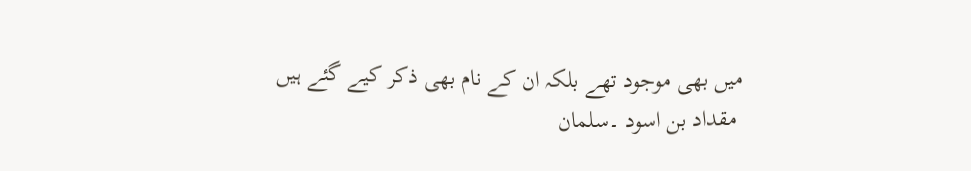میں بھی موجود تھے بلکہ ان کے نام بھی ذکر کیے گئے ہیں
 مقداد بن اسود ۔سلمان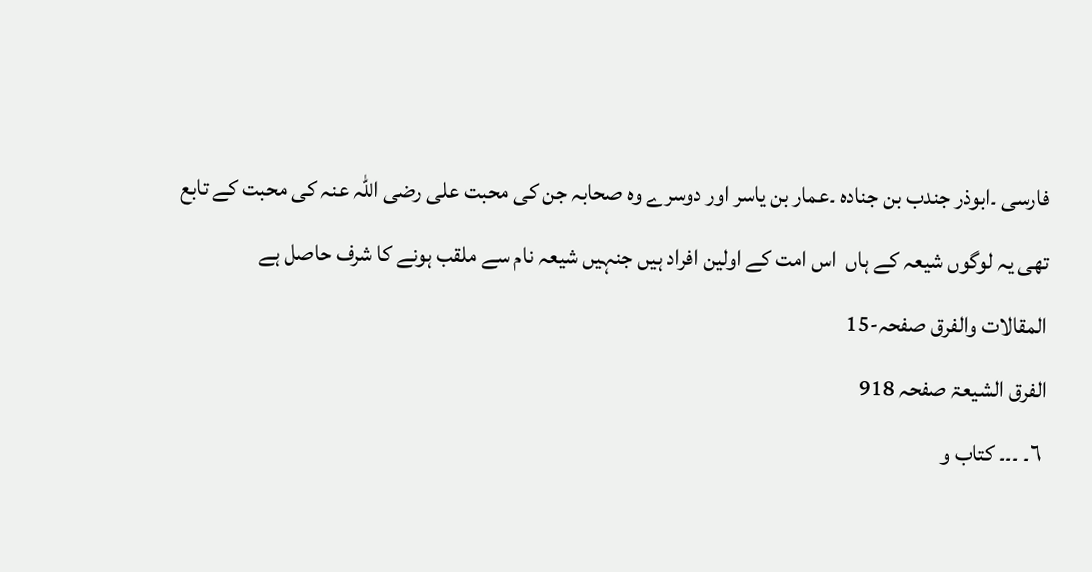فارسی ۔ابوذر جندب بن جنادہ ۔عمار بن یاسر اور دوسرے وہ صحابہ جن کی محبت علی رضی اللہ عنہ کی محبت کے تابع تھی یہ لوگوں شیعہ کے ہاں  اس امت کے اولین افراد ہیں جنہیں شیعہ نام سے ملقب ہونے کا شرف حاصل ہے
المقالات والفرق صفحہ-15
الفرق الشیعۃ صفحہ 918
 ٦۔ ۔۔۔ کتاب و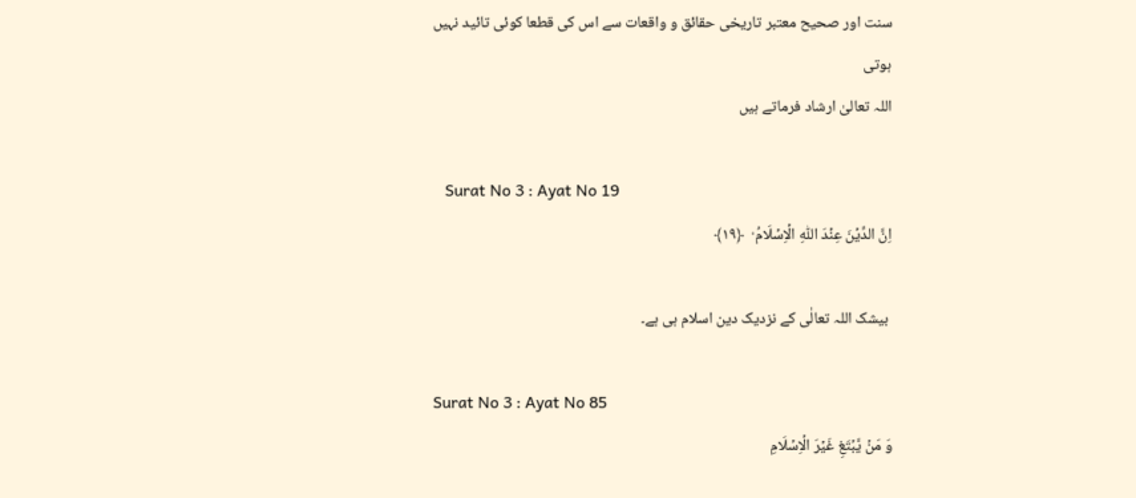سنت اور صحیح معتبر تاریخی حقائق و واقعات سے اس کی قطعا کوئی تائید نہیں ہوتی
اللہ تعالیٰ ارشاد فرماتے ہیں

   Surat No 3 : Ayat No 19
اِنَّ الدِّیۡنَ عِنۡدَ اللّٰہِ الۡاِسۡلَامُ ۟  ﴿۱۹﴾

 بیشک اللہ تعالٰی کے نزدیک دین اسلام ہی ہے۔

Surat No 3 : Ayat No 85
وَ مَنۡ یَّبۡتَغِ غَیۡرَ الۡاِسۡلَامِ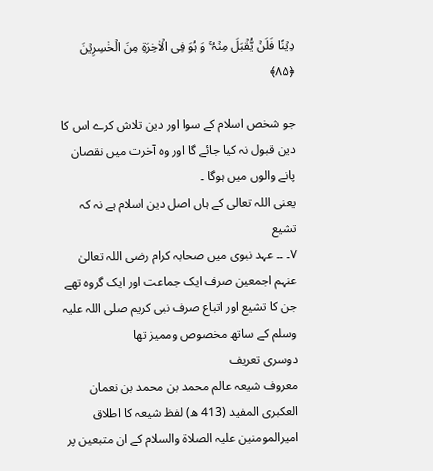دِیۡنًا فَلَنۡ یُّقۡبَلَ مِنۡہُ ۚ وَ ہُوَ فِی الۡاٰخِرَۃِ مِنَ الۡخٰسِرِیۡنَ ﴿۸۵﴾

جو شخص اسلام کے سوا اور دین تلاش کرے اس کا دین قبول نہ کیا جائے گا اور وہ آخرت میں نقصان پانے والوں میں ہوگا ۔
یعنی اللہ تعالی کے ہاں اصل دین اسلام ہے نہ کہ تشیع
٧۔ ۔۔ عہد نبوی میں صحابہ کرام رضی اللہ تعالیٰ عنہم اجمعین صرف ایک جماعت اور ایک گروہ تھے جن کا تشیع اور اتباع صرف نبی کریم صلی اللہ علیہ وسلم کے ساتھ مخصوص وممیز تھا
دوسری تعریف
معروف شیعہ عالم محمد بن محمد بن نعمان العکبری المفید (413 ھ) لفظ شیعہ کا اطلاق امیرالمومنین علیہ الصلاۃ والسلام کے ان متبعین پر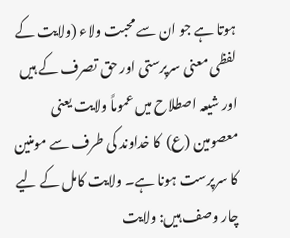ہوتا ہے جو ان سے محبت ولاء (ولایت کے لفظی معنی سرپرستی اور حق تصرف کے ہیں اور شیعہ اصطلاح میں عموماً ولایت یعنی معصومین (ع)  کا خداوند کی طرف سے مومنین کا سرپرست ہونا ہے۔ ولایت کامل کے لیے چار وصف ہیں: ولایت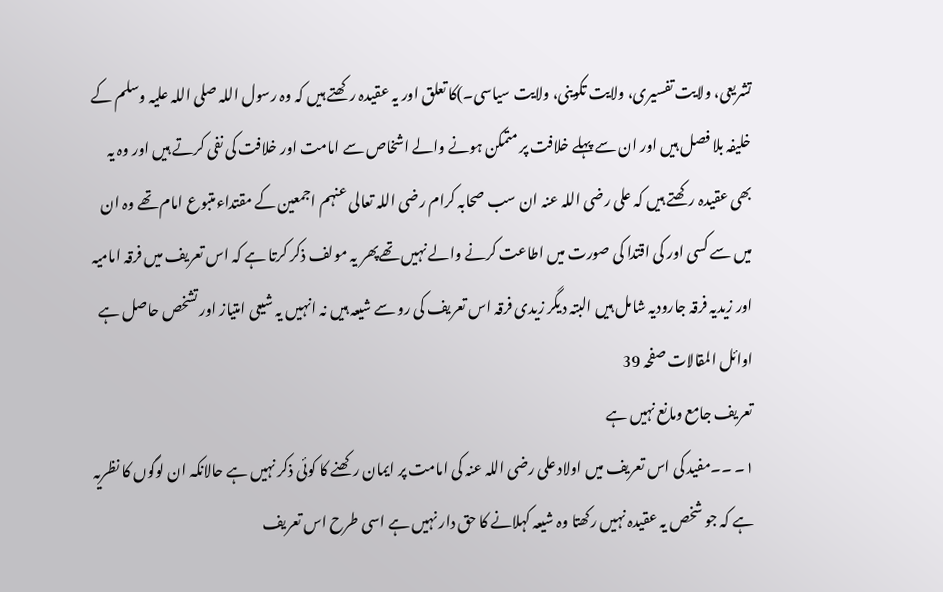تشریعی، ولایت تفسیری، ولایت تکوینی، ولایت سیاسی۔)کا تعلق اور یہ عقیدہ رکھتے ہیں کہ وہ رسول اللہ صلی اللہ علیہ وسلم کے خلیفہ بلا فصل ہیں اور ان سے پہلے خلافت پر متمکن ہونے والے اشخاص سے امامت اور خلافت کی نفی کرتے ہیں اور وہ یہ بھی عقیدہ رکھتے ہیں کہ علی رضی اللہ عنہ ان سب صحابہ کرام رضی اللہ تعالی عنہم اجمعین کے مقتداءمتبوع امام تھے وہ ان میں سے کسی اور کی اقتدا کی صورت میں اطاعت کرنے والے نہیں تھےپھر یہ مولف ذکر کرتا ہے کہ اس تعریف میں فرقہ امامیہ اور زیدیہ فرقہ جارودیہ شامل ہیں البتہ دیگر زیدی فرقہ اس تعریف کی رو سے شیعہ ہیں نہ انہیں یہ شیعی امتیاز اور تشخص حاصل ہے
اوائل المقالات صفحہ 39
تعریف جامع ومانع نہیں ہے
١۔ ۔۔مفید کی اس تعریف میں اولاد علی رضی اللہ عنہ کی امامت پر ایمان رکھنے کا کوئی ذکر نہیں ہے حالانکہ ان لوگوں کا نظریہ ہے کہ جو شخص یہ عقیدہ نہیں رکھتا وہ شیعہ کہلانے کا حق دار نہیں ہے اسی طرح اس تعریف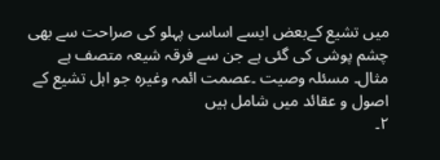میں تشیع کےبعض ایسے اساسی پہلو کی صراحت سے بھی چشم پوشی کی گئی ہے جن سے فرقہ شیعہ متصف ہے
مثال۔ مسئلہ وصیت ۔عصمت ائمہ وغیرہ جو اہل تشیع کے اصول و عقائد میں شامل ہیں
٢۔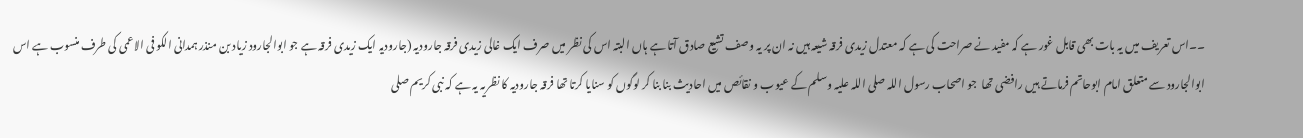۔۔اس تعریف میں یہ بات بھی قابل غور ہے کہ مفید نے صراحت کی ہے کہ معتدل زیدی فرقہ شیعہ ہیں نہ ان پر یہ وصف تشیع صادق آتا ہے ہاں البتہ اس کی نظر میں صرف ایک غالی زیدی فرقہ جارودیہ (جارودیہ ایک زیدی فرقہ ہے جو ابوالجارود زیاد بن منذر ہمدانی الکو فی الاعمی کی طرف منسوب ہے اس ابوالجارود سے متعلق امام ابوحاتم فرماتے ہیں رافضی تھا  جو اصحاب رسول اللہ صلی اللہ علیہ وسلم کے عیوب و نقائص میں احادیث بنا بنا کر لوگوں کو سنایا کرتا تھا فرقہ جارودیہ کا نظریہ یہ ہے کہ نبی کریم صلی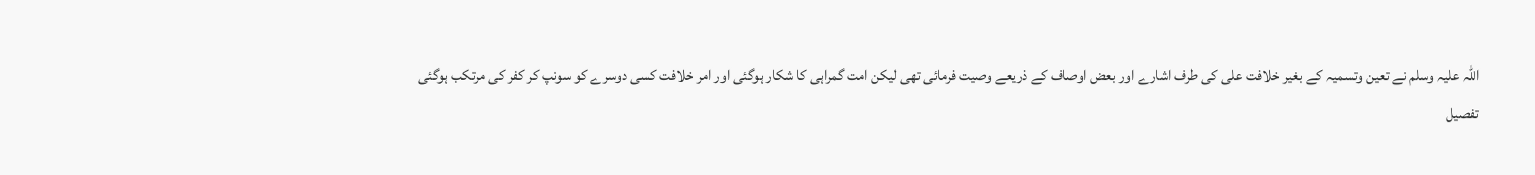اللہ علیہ وسلم نے تعین وتسمیہ کے بغیر خلافت علی کی طرف اشارے اور بعض اوصاف کے ذریعے وصیت فرمائی تھی لیکن امت گمراہی کا شکار ہوگئی اور امر خلافت کسی دوسرے کو سونپ کر کفر کی مرتکب ہوگئی
تفصیل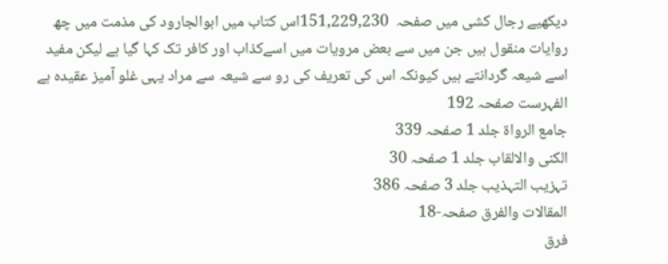دیکھیے رجال کشی میں صفحہ  151,229,230اس کتاب میں ابوالجارود کی مذمت میں چھ روایات منقول ہیں جن میں سے بعض مرویات میں اسےکذاب اور کافر تک کہا گیا ہے لیکن مفید اسے شیعہ گردانتے ہیں کیونکہ اس کی تعریف کی رو سے شیعہ سے مراد یہی غلو آمیز عقیدہ ہے
الفہرست صفحہ 192
جامع الرواة جلد 1 صفحہ 339
الکنی والالقاب جلد 1 صفحہ 30
تہزیب التہذیب جلد 3 صفحہ 386
المقالات والفرق صفحہ-18
فرق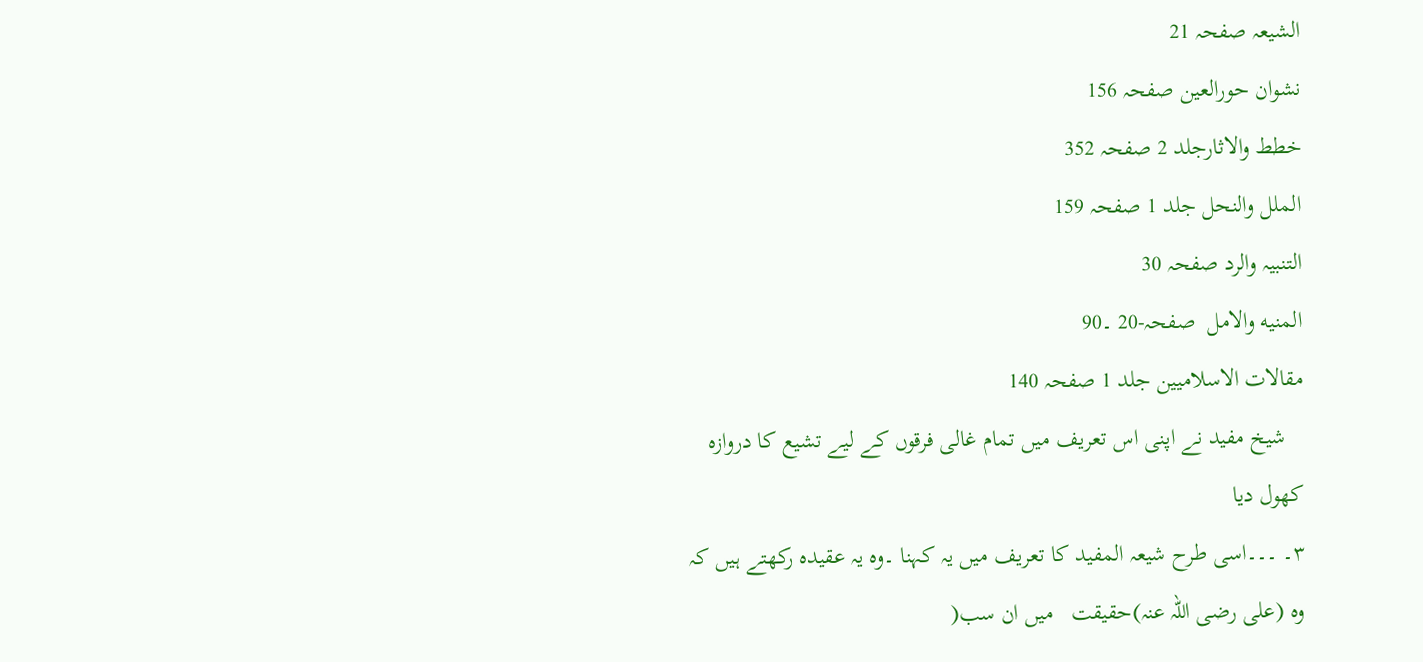الشیعہ صفحہ 21
نشوان حورالعین صفحہ 156
خطط والاثارجلد 2 صفحہ 352
الملل والنحل جلد 1 صفحہ 159
التنبیہ والرد صفحہ 30
المنیه والامل  صفحہ-20 ۔90
مقالات الاسلامیین جلد 1 صفحہ 140
   شیخ مفید نے اپنی اس تعریف میں تمام غالی فرقوں کے لیے تشیع کا دروازہ کھول دیا
٣۔ ۔۔۔اسی طرح شیعہ المفید کا تعریف میں یہ کہنا ۔وہ یہ عقیدہ رکھتے ہیں کہ وہ (علی رضی اللہ عنہ)حقیقت   میں ان سب(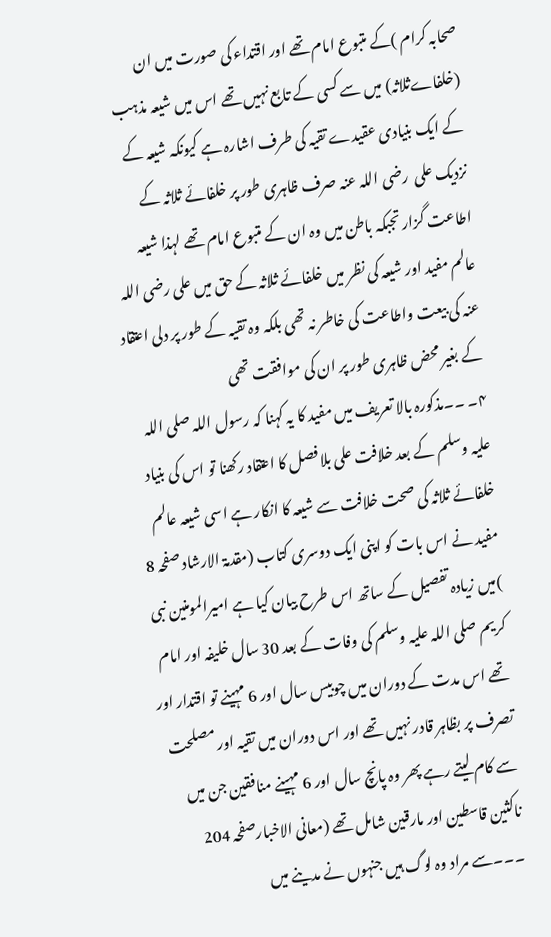صحابہ کرام )کے متبوع امام تھے اور اقتداء کی صورت میں ان
(خلفاےثلاثہ) میں سے کسی کے تابع نہیں تھے اس میں شیعہ مذہب کے ایک بنیادی عقیدے تقیہ کی طرف اشارہ ہے کیونکہ شیعہ کے نزدیک علی  رضی اللہ عنہ صرف ظاہری طور پر خلفائے ثلاثہ کے اطاعت گزار تجبکہ باطن میں وہ ان کے متبوع امام تھے لہذا شیعہ عالم مفید اور شیعہ کی نظر میں خلفائے ثلاثہ کے حق میں علی رضی اللہ عنہ کی بیعت واطاعت کی خاطر نہ تھی بلکہ وہ تقیہ کے طور پر دلی اعتقاد کے بغیر محض ظاہری طور پر ان کی موافقت تھی
۴۔ ۔۔مذکورہ بالا تعریف میں مفید کا یہ کہنا کہ رسول اللہ صلی اللہ علیہ وسلم کے بعد خلافت علی بلافصل کا اعتقاد رکھنا تو اس کی بنیاد خلفائے ثلاثہ کی صحت خلافت سے شیعہ کا انکار ہے اسی شیعہ عالم مفید نے اس بات کو اپنی ایک دوسری کتاب (مقدمۃ الارشاد صفحہ 8 )میں زیادہ تفصیل کے ساتھ اس طرح بیان کیا ہے امیرالمومنین نبی کریم صلی اللہ علیہ وسلم کی وفات کے بعد 30 سال خلیفہ اور امام تھے اس مدت کے دوران میں چوبیس سال اور 6 مہینے تو اقتدار اور تصرف پر بظاہر قادر نہیں تھے اور اس دوران میں تقیہ اور مصلحت سے کام لیتے رہے پھر وہ پانچ سال اور 6 مہینے منافقین جن میں ناکثین قاسطین اور مارقین شامل تھے (معانی الاخبارصفحہ 204 ۔۔۔سے مراد وہ لوگ ہیں جنہوں نے مدینے میں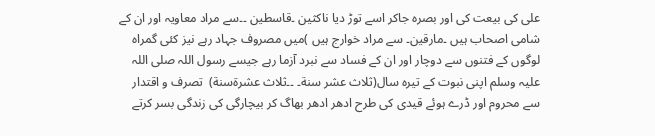علی کی بیعت کی اور بصرہ جاکر اسے توڑ دیا ناکثین ۔قاسطین ۔۔سے مراد معاویہ اور ان کے شامی اصحاب ہیں ۔مارقین۔ سے مراد خوارج ہیں )میں مصروف جہاد رہے نیز کئی گمراہ لوگوں کے فتنوں سے دوچار اور ان کے فساد سے نبرد آزما رہے جیسے رسول اللہ صلی اللہ علیہ وسلم اپنی نبوت کے تیرہ سال(ثلاث عشر سنة۔ ۔۔ثلاث عشرةسنة)  تصرف و اقتدار سے محروم اور ڈرے ہوئے قیدی کی طرح ادھر ادھر بھاگ کر بیچارگی کی زندگی بسر کرتے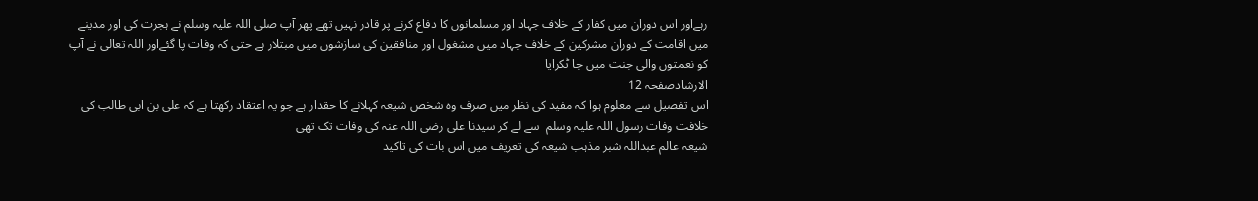رہےاور اس دوران میں کفار کے خلاف جہاد اور مسلمانوں کا دفاع کرنے پر قادر نہیں تھے پھر آپ صلی اللہ علیہ وسلم نے ہجرت کی اور مدینے میں اقامت کے دوران مشرکین کے خلاف جہاد میں مشغول اور منافقین کی سازشوں میں مبتلار ہے حتی کہ وفات پا گئےاور اللہ تعالی نے آپ کو نعمتوں والی جنت میں جا ٹکرایا
الارشادصفحہ 12
اس تفصیل سے معلوم ہوا کہ مفید کی نظر میں صرف وہ شخص شیعہ کہلانے کا حقدار ہے جو یہ اعتقاد رکھتا ہے کہ علی بن ابی طالب کی خلافت وفات رسول اللہ علیہ وسلم  سے لے کر سیدنا علی رضی اللہ عنہ کی وفات تک تھی
شیعہ عالم عبداللہ شبر مذہب شیعہ کی تعریف میں اس بات کی تاکید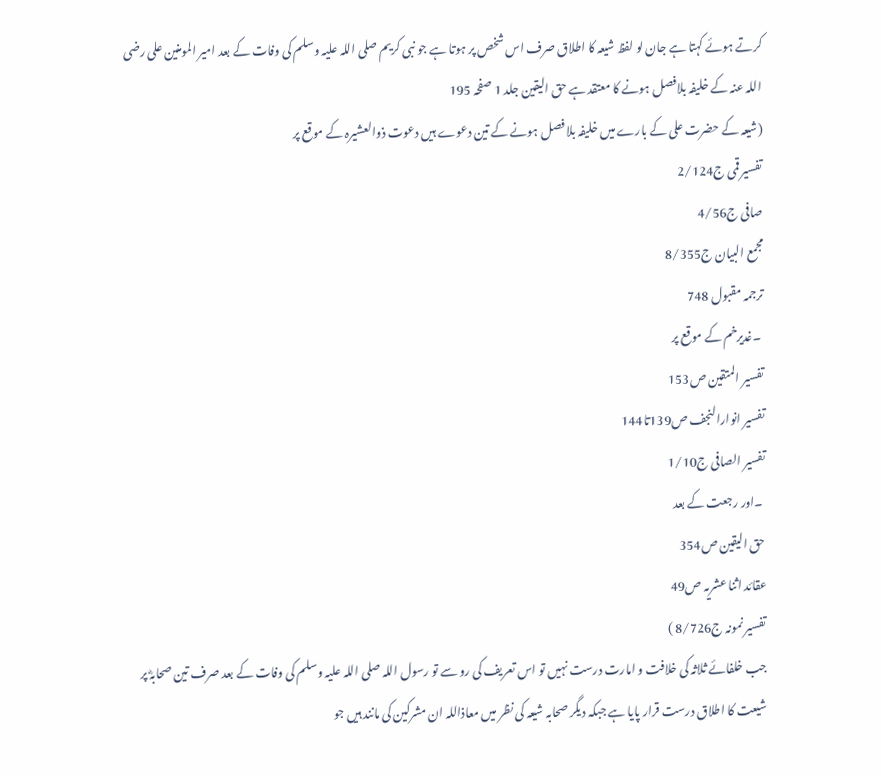کرتے ہوئے کہتا ہے جان لو لفظ شیعہ کا اطلاق صرف اس شخص پر ہوتا ہے جو نبی کریم صلی اللہ علیہ وسلم کی وفات کے بعد امیر المومنین علی رضی اللہ عنہ کے خلیفہ بلافصل ہونے کا معتقد ہے حق الیقین جلد 1 صفحہ 195
(شیعہ کے حضرت علی کے بارے میں خلیفہ بلا فصل ہونے کے تین دعوے ہیں دعوت ذوالعشیرہ کے موقع پر
تفسیر قمی ج2/124
صافی ج4/56
مجمع البیان ج8/355
ترجمہ مقبول 748
 ۔غدیرخم کے موقع پر
تفسیر المتقین ص153
تفسیر انوارالنجف ص139تا144
تفسیر الصافی ج1/10
 ۔اور رجعت کے بعد
حق الیقین ص354
عقائد اثنا عشریہ ص49
تفسیر نمونہ ج8/726 )
جب خلفائے ثلاثہ کی خلافت و امارت درست نہیں تو اس تعریف کی رو سے تو رسول اللہ صلی اللہ علیہ وسلم کی وفات کے بعد صرف تین صحابہؓ پر شیعت کا اطلاق درست قرار پایا ہے جبکہ دیگر صحابہ شیعہ کی نظر میں معاذاللہ ان مشرکین کی مانند ہیں جو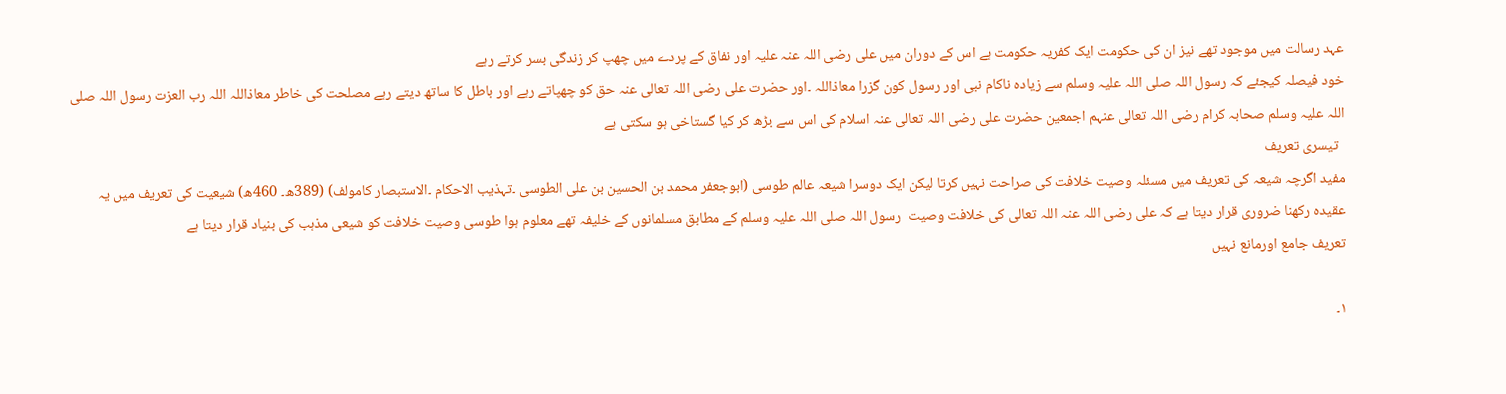عہد رسالت میں موجود تھے نیز ان کی حکومت ایک کفریہ حکومت ہے اس کے دوران میں علی رضی اللہ عنہ علیہ اور نفاق کے پردے میں چھپ کر زندگی بسر کرتے رہے
خود فیصلہ کیجئے کہ رسول اللہ صلی اللہ علیہ وسلم سے زیادہ ناکام نبی اور رسول کون گزرا معاذاللہ ۔اور حضرت علی رضی اللہ تعالی عنہ حق کو چھپاتے رہے اور باطل کا ساتھ دیتے رہے مصلحت کی خاطر معاذاللہ اللہ رب العزت رسول اللہ صلی اللہ علیہ وسلم صحابہ کرام رضی اللہ تعالی عنہم اجمعین حضرت علی رضی اللہ تعالی عنہ اسلام کی اس سے بڑھ کر کیا گستاخی ہو سکتی ہے
  تیسری تعریف
مفید اگرچہ شیعہ کی تعریف میں مسئلہ وصیت خلافت کی صراحت نہیں کرتا لیکن ایک دوسرا شیعہ عالم طوسی (ابوجعفر محمد بن الحسین بن علی الطوسی ۔تہذیب الاحکام ۔الاستبصار کامولف) (389ھ۔ 460ھ) شیعیت کی تعریف میں یہ عقیدہ رکھنا ضروری قرار دیتا ہے کہ علی رضی اللہ عنہ اللہ تعالی کی خلافت وصیت  رسول اللہ صلی اللہ علیہ وسلم کے مطابق مسلمانوں کے خلیفہ تھے معلوم ہوا طوسی وصیت خلافت کو شیعی مذہب کی بنیاد قرار دیتا ہے
تعریف جامع اورمانع نہیں

١۔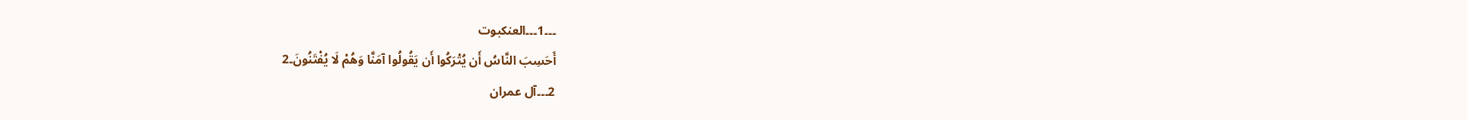۔۔۔1۔۔۔العنکبوت
أَحَسِبَ النَّاسُ أَن يُتْرَكُوا أَن يَقُولُوا آمَنَّا وَهُمْ لَا يُفْتَنُونَ۔2
2۔۔۔آل عمران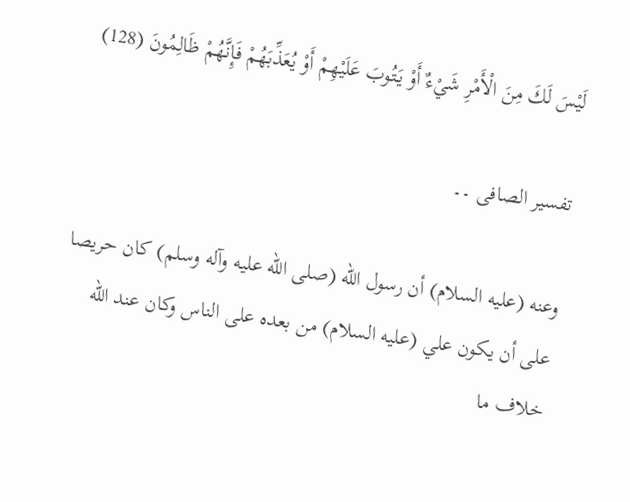لَيْسَ لَكَ مِنَ الْأَمْرِ شَيْءٌ أَوْ يَتُوبَ عَلَيْهِمْ أَوْ يُعَذِّبَهُمْ فَإِنَّهُمْ ظَالِمُونَ (128)

تفسیر الصافی ۔۔

وعنه (عليه السلام) أن رسول الله (صلى الله عليه وآله وسلم) كان حريصا على أن يكون علي (عليه السلام) من بعده على الناس وكان عند الله خلاف ما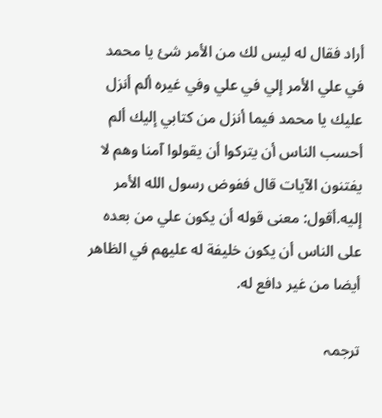أراد فقال له ليس لك من الأمر شئ يا محمد في علي الأمر إلي في علي وفي غيره ألم أنزل عليك يا محمد فيما أنزل من كتابي إليك ألم أحسب الناس أن يتركوا أن يقولوا آمنا وهم لا يفتنون الآيات قال ففوض رسول الله الأمر إليه.أقول: معنى قوله أن يكون علي من بعده على الناس أن يكون خليفة له عليهم في الظاهر أيضا من غير دافع له.

ترجمہ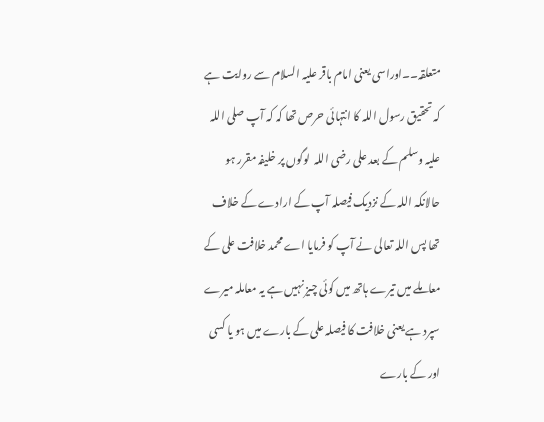متعلقہ۔۔اوراسی یعنی امام باقر علیہ السلام سے روایت ہے کہ تحقیق رسول اللہ کا انتہائی حرص تھا کہ کہ آپ صلی اللہ علیہ وسلم کے بعد علی رضی اللہ  لوگوں پر خلیفہ مقرر ہو حالانکہ اللہ کے نزدیک فیصلہ آپ کے ارادے کے خلاف تھا پس اللہ تعالی نے آپ کو فرمایا اے محمد خلافت علی کے معاملے میں تیرے ہاتھ میں کوئی چیز نہیں ہے یہ معاملہ میرے سپرد ہے یعنی خلافت کا فیصلہ علی کے بارے میں ہو یا کسی اور کے بارے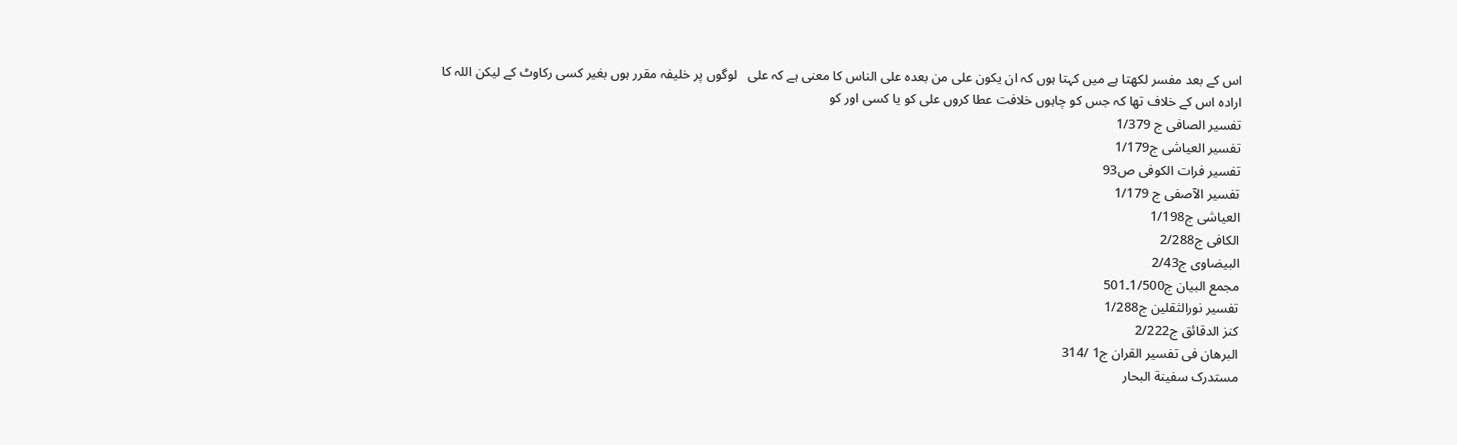اس کے بعد مفسر لکھتا ہے میں کہتا ہوں کہ ان یکون علی من بعدہ علی الناس کا معنی ہے کہ علی   لوگوں پر خلیفہ مقرر ہوں بغیر کسی رکاوٹ کے لیکن اللہ کا ارادہ اس کے خلاف تھا کہ جس کو چاہوں خلافت عطا کروں علی کو یا کسی اور کو
تفسیر الصافی ج 1/379
تفسیر العیاشی ج1/179
تفسیر فرات الکوفی ص93
تفسیر الآصفی ج 1/179
العیاشی ج1/198
الکافی ج2/288
البیضاوی ج2/43
مجمع البیان ج1/500۔501
تفسیر نورالثقلین ج1/288
کنز الدقائق ج2/222
البرھان فی تفسیر القران ج1 /314
مستدرک سفینة البحار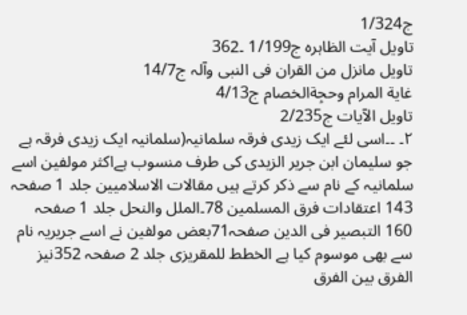ج1/324
تاویل آیت الظاہرہ ج1/199 ۔362
تاویل مانزل من القران فی النبی وآلہ ج14/7
غایة المرام وحجِةالخصام ج4/13
تاویل الآیات ج2/235
٢۔ ۔۔اسی لئے ایک زیدی فرقہ سلمانیہ(سلمانیہ ایک زیدی فرقہ ہے جو سلیمان ابن جریر الزیدی کی طرف منسوب ہےاکثر مولفین اسے سلمانیہ کے نام سے ذکر کرتے ہیں مقالات الاسلامیین جلد 1 صفحہ 143 اعتقادات فرق المسلمین 78۔الملل والنحل جلد 1 صفحہ 160 التبصیر فی الدین صفحہ71بعض مولفین نے اسے جریریہ نام سے بھی موسوم کیا ہے الخطط للمقریزی جلد 2 صفحہ 352نیز الفرق بین الفرق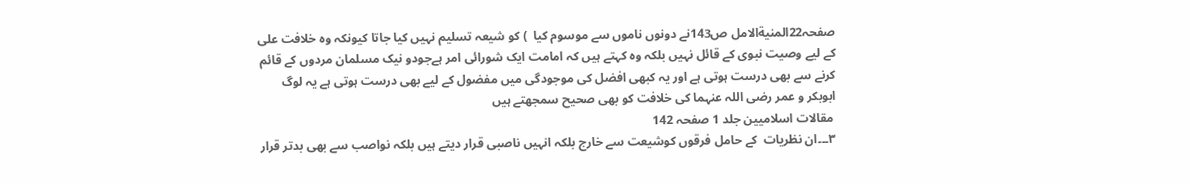صفحہ22المنیةالامل ص143نے دونوں ناموں سے موسوم کیا  ) کو شیعہ تسلیم نہیں کیا جاتا کیونکہ وہ خلافت علی کے لیے وصیت نبوی کے قائل نہیں بلکہ وہ کہتے ہیں کہ امامت ایک شورائی امر ہےجودو نیک مسلمان مردوں کے قائم کرنے سے بھی درست ہوتی ہے اور یہ کبھی افضل کی موجودگی میں مفضول کے لیے بھی درست ہوتی ہے یہ لوگ ابوبکر و عمر رضی اللہ عنہما کی خلافت کو بھی صحیح سمجھتے ہیں
 مقالات اسلامیین جلد 1 صفحہ 142
٣۔۔۔ان نظریات  کے حامل فرقوں کوشیعت سے خارج بلکہ انہیں ناصبی قرار دیتے ہیں بلکہ نواصب سے بھی بدتر قرار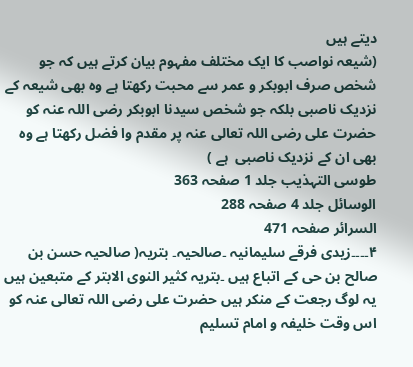دیتے ہیں
(شیعہ نواصب کا ایک مختلف مفہوم بیان کرتے ہیں کہ جو شخص صرف ابوبکر و عمر سے محبت رکھتا ہے وہ بھی شیعہ کے نزدیک ناصبی بلکہ جو شخص سیدنا ابوبکر رضی اللہ عنہ کو حضرت علی رضی اللہ تعالی عنہ پر مقدم وا فضل رکھتا ہے وہ بھی ان کے نزدیک ناصبی  ہے )
طوسی التہذیب جلد 1 صفحہ 363
الوسائل جلد 4 صفحہ 288
السرائر صفحہ 471
۴۔۔۔۔زیدی فرقے سلیمانیہ ۔صالحیہ۔ بتریہ( صالحیہ حسن بن صالح بن حی کے اتباع ہیں ۔بتریہ کثیر النوی الابتر کے متبعین ہیں یہ لوگ رجعت کے منکر ہیں حضرت علی رضی اللہ تعالی عنہ کو اس وقت خلیفہ و امام تسلیم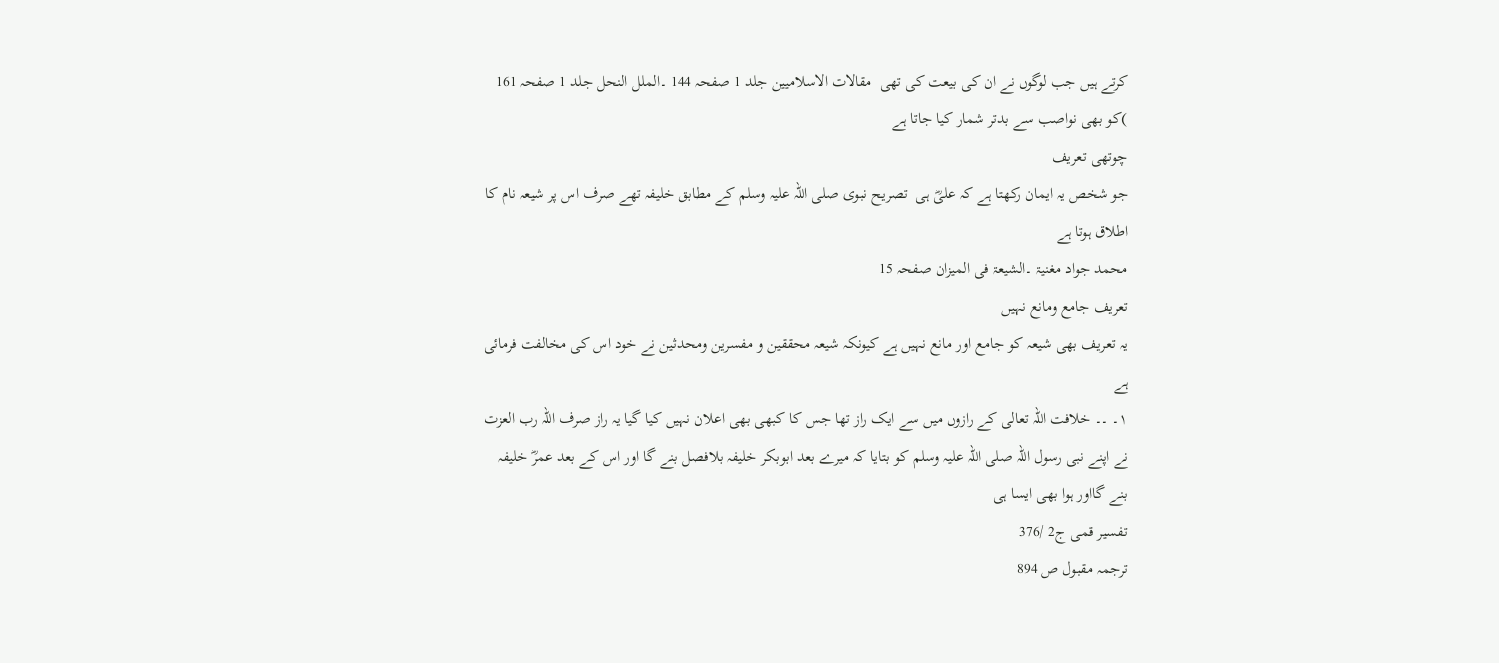کرتے ہیں جب لوگوں نے ان کی بیعت کی تھی  مقالات الاسلامیین جلد 1 صفحہ 144 ۔الملل النحل جلد 1 صفحہ 161 )کو بھی نواصب سے بدتر شمار کیا جاتا ہے
چوتھی تعریف
جو شخص یہ ایمان رکھتا ہے کہ علیؓ ہی  تصریح نبوی صلی اللہ علیہ وسلم کے مطابق خلیفہ تھے صرف اس پر شیعہ نام کا اطلاق ہوتا ہے
محمد جواد مغنیۃ ۔الشیعۃ فی المیزان صفحہ 15
تعریف جامع ومانع نہیں
یہ تعریف بھی شیعہ کو جامع اور مانع نہیں ہے کیونکہ شیعہ محققین و مفسرین ومحدثین نے خود اس کی مخالفت فرمائی ہے
١۔ ۔۔ خلافت اللہ تعالی کے رازوں میں سے ایک راز تھا جس کا کبھی بھی اعلان نہیں کیا گیا یہ راز صرف اللہ رب العزت نے اپنے نبی رسول اللہ صلی اللہ علیہ وسلم کو بتایا کہ میرے بعد ابوبکر خلیفہ بلافصل بنے گا اور اس کے بعد عمرؓ خلیفہ بنے گااور ہوا بھی ایسا ہی
تفسیر قمی ج2 /376
ترجمہ مقبول ص 894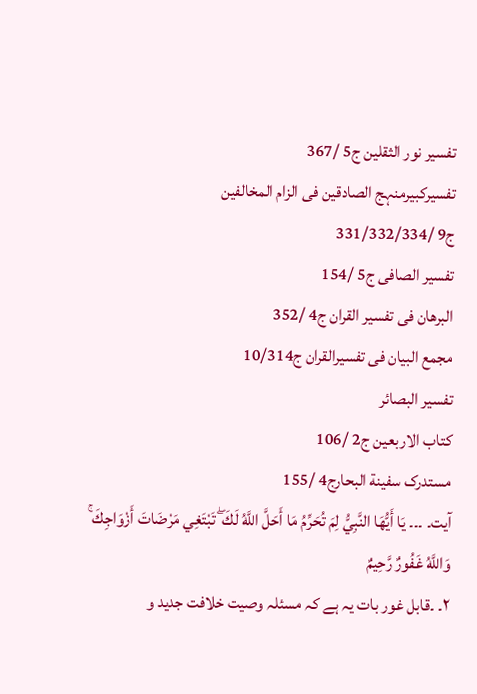تفسیر نور الثقلین ج5 /367
تفسیرکبیرمنہج الصادقین فی الزام المخالفین
ج9 /331/332/334
تفسیر الصافی ج5 /154
البرھان فی تفسیر القران ج4 /352
مجمع البیان فی تفسیرالقران ج10/314
تفسیر البصائر
کتاب الاربعین ج2 /106
مستدرک سفینة البحارج4 /155
آیت۔ ۔۔۔ يَا أَيُّهَا النَّبِيُّ لِمَ تُحَرِّمُ مَا أَحَلَّ اللَّهُ لَكَ ۖ تَبْتَغِي مَرْضَاتَ أَزْوَاجِكَ ۚ وَاللَّهُ غَفُورٌ رَّحِيمٌ
٢۔ ۔قابل غور بات یہ ہے کہ مسئلہ وصیت خلافت جدید و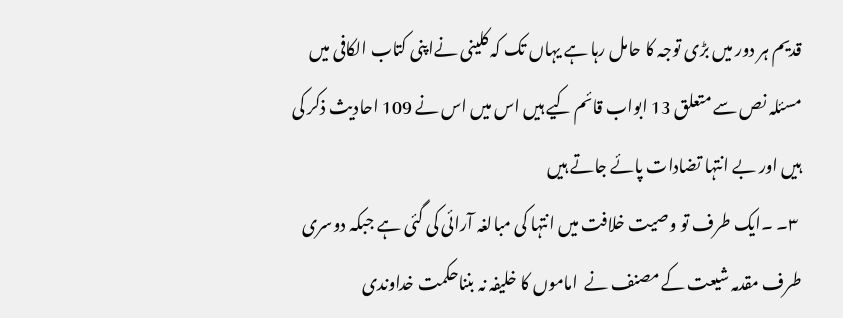قدیم ہر دور میں بڑی توجہ کا حامل رہا ہے یہاں تک کہ کلینی نےاپنی کتاب الکافی میں مسئلہ نص سے متعلق 13 ابواب قائم کیے ہیں اس میں اس نے 109 احادیث ذکر کی ہیں اور بے انتہا تضادات پائے جاتے ہیں
 ٣۔ ۔ایک طرف تو وصیت خلافت میں انتہا کی مبالغہ آرائی کی گئی ہے جبکہ دوسری طرف مقدمہ شیعت کے مصنف نے  اماموں کا خلیفہ نہ بنناحکمت خداوندی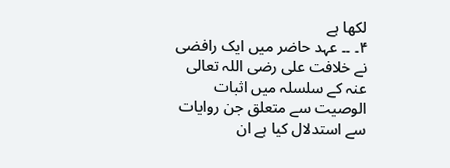لکھا ہے
۴۔ ۔۔ عہد حاضر میں ایک رافضی نے خلافت علی رضی اللہ تعالی عنہ کے سلسلہ میں اثبات الوصیت سے متعلق جن روایات سے استدلال کیا ہے ان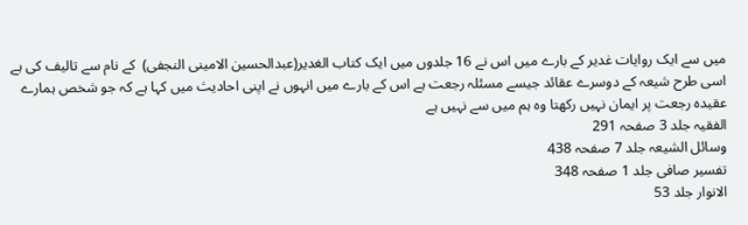میں سے ایک روایات غدیر کے بارے میں اس نے 16 جلدوں میں ایک کتاب الغدیر(عبدالحسین الامینی النجفی)  کے نام سے تالیف کی ہے
اسی طرح شیعہ کے دوسرے عقائد جیسے مسئلہ رجعت ہے اس کے بارے میں انہوں نے اپنی احادیث میں کہا ہے کہ جو شخص ہمارے عقیدہ رجعت پر ایمان نہیں رکھتا وہ ہم میں سے نہیں ہے
الفقیہ جلد 3 صفحہ 291
وسائل الشیعہ جلد 7 صفحہ 438
تفسیر صافی جلد 1 صفحہ 348
الانوار جلد 53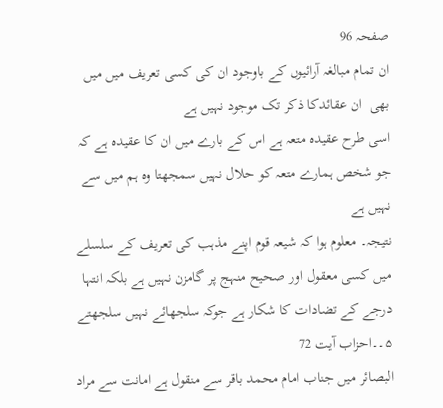صفحہ 96
ان تمام مبالغہ آرائیوں کے باوجود ان کی کسی تعریف میں میں بھی  ان عقائدکا ذکر تک موجود نہیں ہے
اسی طرح عقیدہ متعہ ہے اس کے بارے میں ان کا عقیدہ ہے کہ جو شخص ہمارے متعہ کو حلال نہیں سمجھتا وہ ہم میں سے نہیں ہے
نتیجہ۔ معلوم ہوا کہ شیعہ قوم اپنے مذہب کی تعریف کے سلسلے میں کسی معقول اور صحیح منہج پر گامزن نہیں ہے بلکہ انتہا درجے کے تضادات کا شکار ہے جوکہ سلجھائے نہیں سلجھتے
۵۔۔احزاب آیت 72
البصائر میں جناب امام محمد باقر سے منقول ہے امانت سے مراد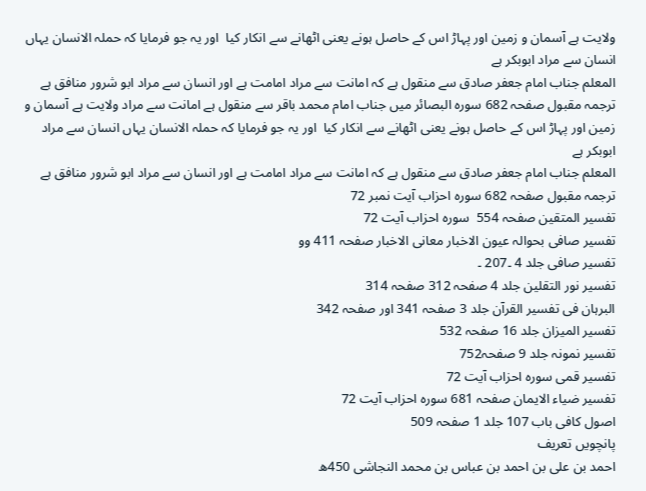ولایت ہے آسمان و زمین اور پہاڑ اس کے حاصل ہونے یعنی اٹھانے سے انکار کیا  اور یہ جو فرمایا کہ حملہ الانسان یہاں انسان سے مراد ابوبکر ہے
المعلم جناب امام جعفر صادق سے منقول ہے کہ امانت سے مراد امامت ہے اور انسان سے مراد ابو شرور منافق ہے
ترجمہ مقبول صفحہ 682 سورہ البصائر میں جناب امام محمد باقر سے منقول ہے امانت سے مراد ولایت ہے آسمان و زمین اور پہاڑ اس کے حاصل ہونے یعنی اٹھانے سے انکار کیا  اور یہ جو فرمایا کہ حملہ الانسان یہاں انسان سے مراد ابوبکر ہے
المعلم جناب امام جعفر صادق سے منقول ہے کہ امانت سے مراد امامت ہے اور انسان سے مراد ابو شرور منافق ہے
ترجمہ مقبول صفحہ 682 سورہ احزاب آیت نمبر 72
تفسیر المتقین صفحہ 554  سورہ احزاب آیت 72
تفسیر صافی بحوالہ عیون الاخبار معانی الاخبار صفحہ 411 وو
تفسیر صافی جلد 4 ۔207 ۔
تفسیر نور التقلین جلد 4 صفحہ 312 صفحہ 314
البرہان فی تفسیر القرآن جلد 3 صفحہ 341 اور صفحہ 342
تفسیر المیزان جلد 16 صفحہ 532
تفسیر نمونہ جلد 9 صفحہ752
تفسیر قمی سورہ احزاب آیت 72
تفسیر ضیاء الایمان صفحہ 681 سورہ احزاب آیت 72
اصول کافی باب 107 جلد 1 صفحہ 509
پانچویں تعریف
احمد بن علی بن احمد بن عباس بن محمد النجاشی 450ھ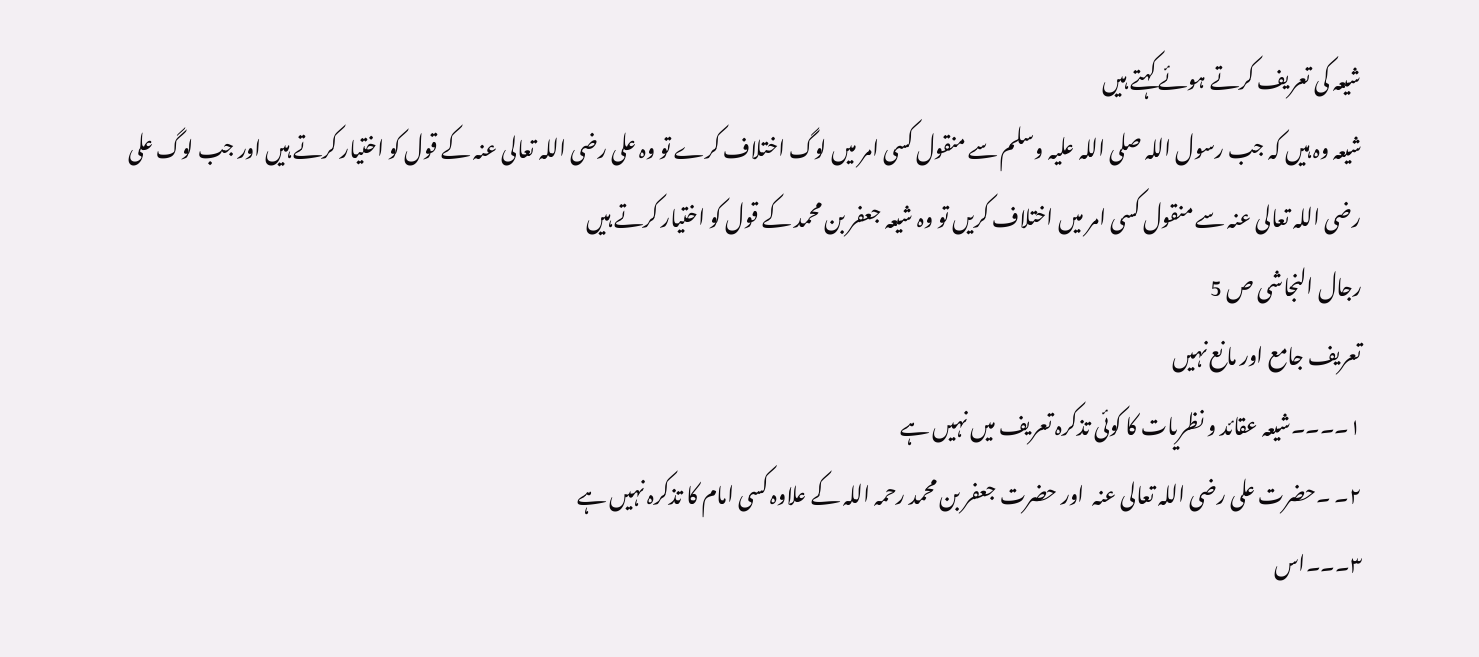شیعہ کی تعریف کرتے ہوئے کہتے ہیں
شیعہ وہ ہیں کہ جب رسول اللہ صلی اللہ علیہ وسلم سے منقول کسی امر میں لوگ اختلاف کرے تو وہ علی رضی اللہ تعالی عنہ کے قول کو اختیار کرتے ہیں اور جب لوگ علی رضی اللہ تعالی عنہ سے منقول کسی امر میں اختلاف کریں تو وہ شیعہ جعفر بن محمد کے قول کو اختیار کرتے ہیں
رجال النجاشی ص 5
تعریف جامع اور مانع نہیں
١۔۔۔۔شیعہ عقائد و نظریات کا کوئی تذکرہ تعریف میں نہیں ہے
٢۔ ۔حضرت علی رضی اللہ تعالی عنہ  اور حضرت جعفر بن محمد رحمہ اللہ کے علاوہ کسی امام کا تذکرہ نہیں ہے
٣۔۔۔اس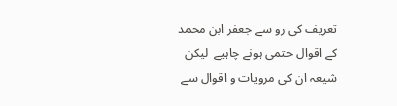تعریف کی رو سے جعفر ابن محمد کے اقوال حتمی ہونے چاہیے  لیکن شیعہ ان کی مرویات و اقوال سے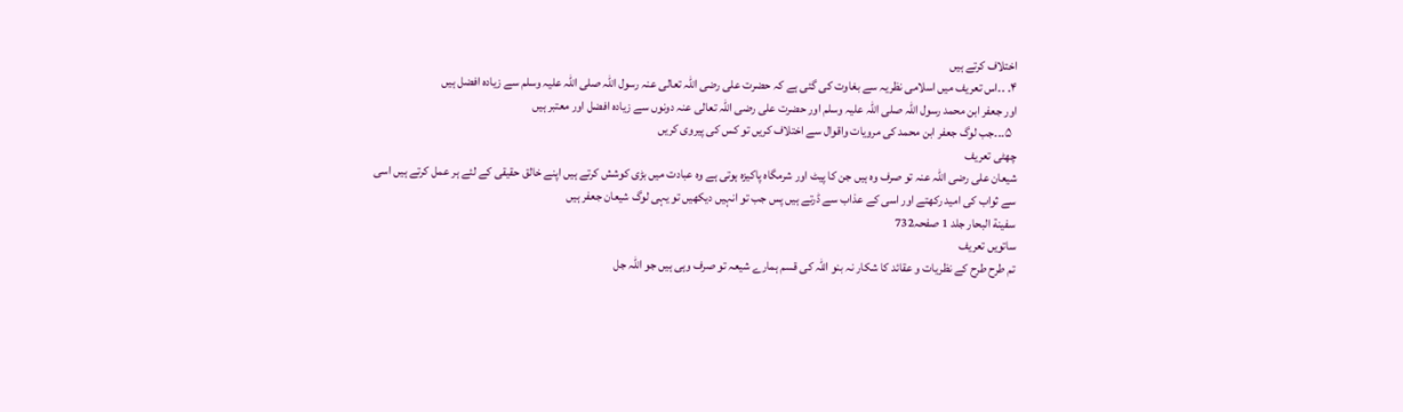اختلاف کرتے ہیں
۴۔ ۔۔اس تعریف میں اسلامی نظریہ سے بغاوت کی گئی ہے کہ حضرت علی رضی اللہ تعالی عنہ رسول اللہ صلی اللہ علیہ وسلم سے زیادہ افضل ہیں
اور جعفر ابن محمد رسول اللہ صلی اللہ علیہ وسلم اور حضرت علی رضی اللہ تعالی عنہ دونوں سے زیادہ افضل اور معتبر ہیں
  ۵۔۔۔جب لوگ جعفر ابن محمد کی مرویات واقوال سے اختلاف کریں تو کس کی پیروی کریں
چھٹی تعریف
شیعان علی رضی اللہ عنہ تو صرف وہ ہیں جن کا پیٹ اور شرمگاہ پاکیزہ ہوتی ہے وہ عبادت میں بڑی کوشش کرتے ہیں اپنے خالق حقیقی کے لئے ہر عمل کرتے ہیں اسی سے ثواب کی امید رکھتے اور اسی کے عذاب سے ڈرتے ہیں پس جب تو انہیں دیکھیں تو یہی لوگ شیعان جعفر ہیں
سفینة البحار جلد 1 صفحہ732
ساتویں تعریف
تم طرح طرح کے نظریات و عقائد کا شکار نہ بنو اللہ کی قسم ہمارے شیعہ تو صرف وہی ہیں جو اللہ جل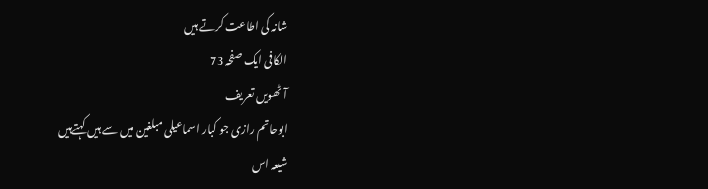شانہ کی اطاعت کرتے ہیں
الکافی ایک صفحہ 73
آٹھویں تعریف
ابوحاتم رازی جو کبار اسماعیلی مبلغین میں سے ہیں کہتےہیں
شیعہ اس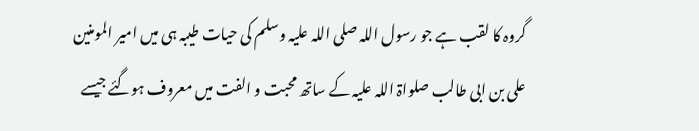گروہ کا لقب ہے جو رسول اللہ صلی اللہ علیہ وسلم کی حیات طیبہ ہی میں امیر المومنین علی بن ابی طالب صلواۃ اللہ علیہ کے ساتھ محبت و الفت میں معروف ہوگئے جیسے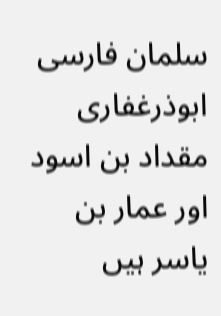سلمان فارسی ابوذرغفاری مقداد بن اسود اور عمار بن یاسر ہیں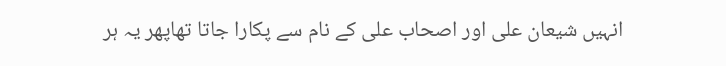انہیں شیعان علی اور اصحاب علی کے نام سے پکارا جاتا تھاپھر یہ ہر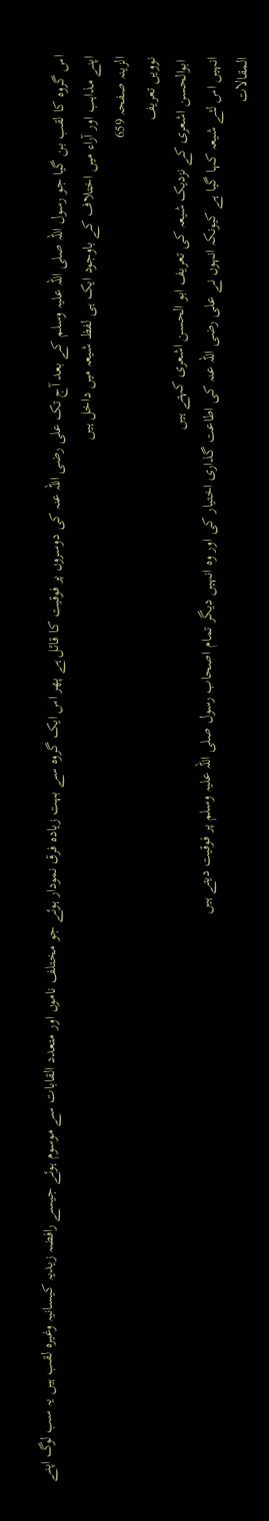اس گروہ کا لقب بن گیا جو رسول اللہ صلی اللہ علیہ وسلم کے بعد آج تک علی رضی اللہ عنہ کی دوسروں پر فوقیت کا قائل ہے پھر اس ایک گروہ سے بہت زیادہ فرق نمودار ہوئے جو مختلف ناموں اور متعدد القابات سے موسوم ہوئے جیسے رافضہ زیدیہ کیسانیہ وغیرہ لقب ہیں یہ سب لوگ اپنے اپنے مذاہب اور آراء میں اختلاف کے باوجود ایک ہی لفظ شیعہ میں داخل ہیں
الزینہ صفحہ 659
نوویں تعریف
 ابوالحسن اشعری کے نزدیک شیعہ کی تعریف ابو الحسن اشعری کہتے ہیں
انہیں اس لئے شیعہ کہا گیا ہے کیونکہ انہوں نے علی رضی اللہ عنہ کی اطاعت گذاری اختیار کی اور وہ انہیں دیگر تمام اصحاب رسول صلی اللہ علیہ وسلم پر فوقیت دیتے ہیں
المقالات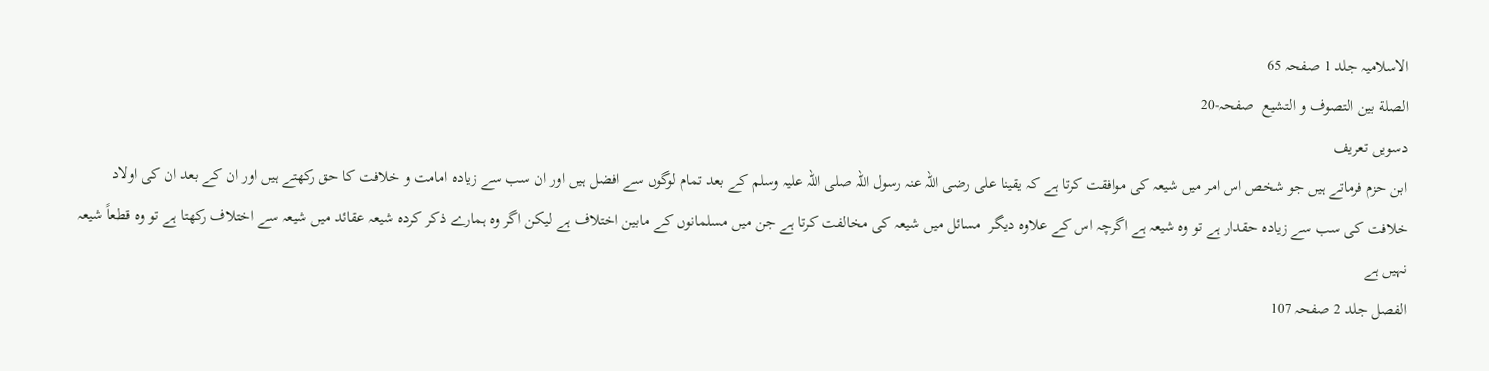الاسلامیہ جلد 1 صفحہ 65
الصلة بین التصوف و التشیع  صفحہ-20
دسویں تعریف
ابن حزم فرماتے ہیں جو شخص اس امر میں شیعہ کی موافقت کرتا ہے کہ یقینا علی رضی اللہ عنہ رسول اللہ صلی اللہ علیہ وسلم کے بعد تمام لوگوں سے افضل ہیں اور ان سب سے زیادہ امامت و خلافت کا حق رکھتے ہیں اور ان کے بعد ان کی اولاد خلافت کی سب سے زیادہ حقدار ہے تو وہ شیعہ ہے اگرچہ اس کے علاوہ دیگر  مسائل میں شیعہ کی مخالفت کرتا ہے جن میں مسلمانوں کے مابین اختلاف ہے لیکن اگر وہ ہمارے ذکر کردہ شیعہ عقائد میں شیعہ سے اختلاف رکھتا ہے تو وہ قطعاً شیعہ نہیں ہے
الفصل جلد 2 صفحہ 107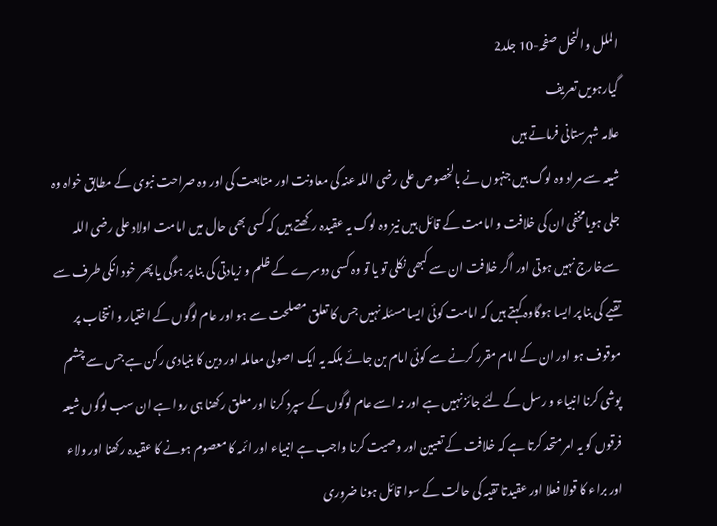الملل والنحل صفحہ-10 جلد2
گیارہویں تعریف
علامہ شہرستانی فرماتے ہیں
شیعہ سے مراد وہ لوگ ہیں جنہوں نے بالخصوص علی رضی اللہ عنہ کی معاونت اور متابعت کی اور وہ صراحت نبوی کے مطابق خواہ وہ جلی ہویامخفی ان کی خلافت و امامت کے قائل ہیں نیز وہ لوگ یہ عقیدہ رکھتے ہیں کہ کسی بھی حال میں امامت اولاد علی رضی اللہ سےخارج نہیں ہوتی اور اگر خلافت ان سے کبھی نکلی تو یا تو وہ کسی دوسرے کے ظلم و زیادتی کی بنا پر ہوگی یا پھر خود انکی طرف سے تقیے کی بنا پر ایسا ہوگاوہ کہتے ہیں کہ امامت کوئی ایسا مسئلہ نہیں جس کا تعلق مصلحت سے ہو اور عام لوگوں کے اختیار و انتخاب پر موقوف ہو اور ان کے امام مقرر کرنے سے کوئی امام بن جائے بلکہ یہ ایک اصولی معاملہ اور دین کا بنیادی رکن ہے جس سے چشم پوشی کرنا انبیاء و رسل کے لئے جائز نہیں ہے اور نہ اسے عام لوگوں کے سپرد کرنا اور معلق رکھنا ہی روا ہے ان سب لوگوں شیعہ فرقوں کو یہ امر متحد کرتا ہے کہ خلافت کے تعیین اور وصیت کرنا واجب ہے انبیاء اور ائمہ کا معصوم ہونے کا عقیدہ رکھنا اور ولاء اور براء کا قولا فعلا اور عقیدتا تقیہ کی حالت کے سوا قائل ہونا ضروری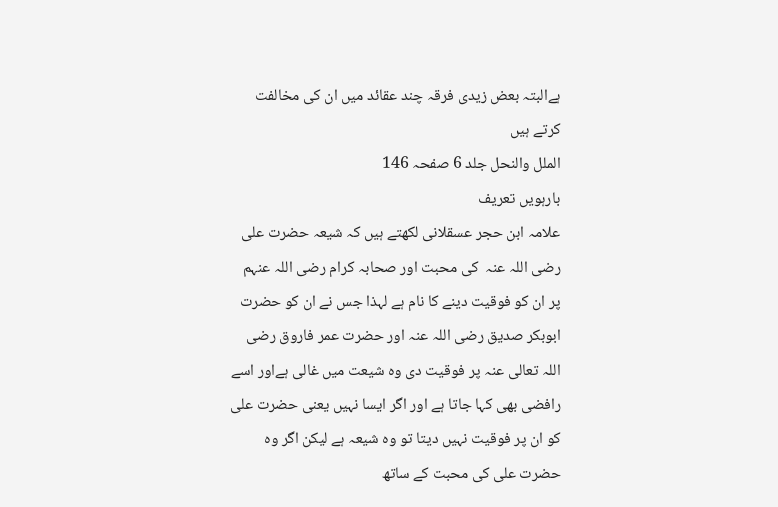ہےالبتہ بعض زیدی فرقہ چند عقائد میں ان کی مخالفت کرتے ہیں
الملل والنحل جلد 6 صفحہ 146
بارہویں تعریف
علامہ ابن حجر عسقلانی لکھتے ہیں کہ شیعہ حضرت علی رضی اللہ عنہ  کی محبت اور صحابہ کرام رضی اللہ عنہم پر ان کو فوقیت دینے کا نام ہے لہذا جس نے ان کو حضرت ابوبکر صدیق رضی اللہ عنہ اور حضرت عمر فاروق رضی اللہ تعالی عنہ پر فوقیت دی وہ شیعت میں غالی ہےاور اسے رافضی بھی کہا جاتا ہے اور اگر ایسا نہیں یعنی حضرت علی کو ان پر فوقیت نہیں دیتا تو وہ شیعہ ہے لیکن اگر وہ حضرت علی کی محبت کے ساتھ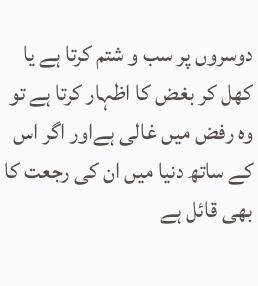دوسروں پر سب و شتم کرتا ہے یا کھل کر بغض کا اظہار کرتا ہے تو وہ رفض میں غالی ہےاور اگر اس کے ساتھ دنیا میں ان کی رجعت کا بھی قائل ہے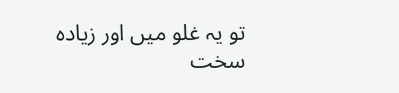تو یہ غلو میں اور زیادہ سخت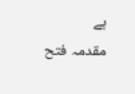ہے
مقدمہ فتح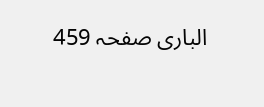الباری صفحہ 459